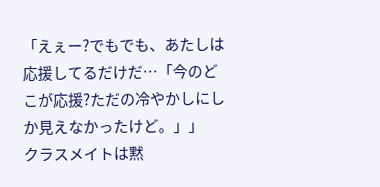「えぇー?でもでも、あたしは応援してるだけだ…「今のどこが応援?ただの冷やかしにしか見えなかったけど。」」
クラスメイトは黙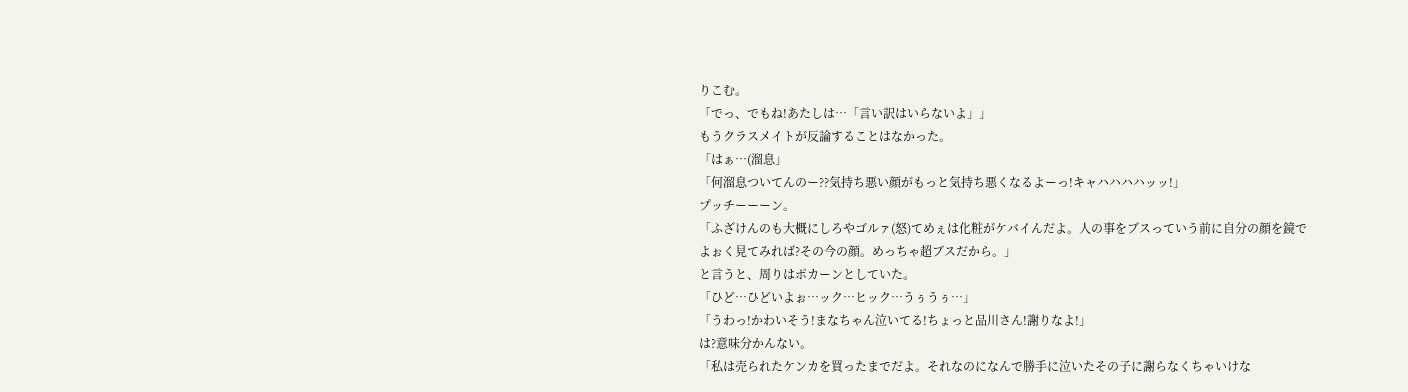りこむ。
「でっ、でもね!あたしは…「言い訳はいらないよ」」
もうクラスメイトが反論することはなかった。
「はぁ…(溜息」
「何溜息ついてんのー??気持ち悪い顔がもっと気持ち悪くなるよーっ!キャハハハハッッ!」
プッチーーーン。
「ふざけんのも大概にしろやゴルァ(怒)てめぇは化粧がケバイんだよ。人の事をブスっていう前に自分の顔を鏡でよぉく見てみれば?その今の顔。めっちゃ超ブスだから。」
と言うと、周りはポカーンとしていた。
「ひど…ひどいよぉ…ック…ヒック…うぅうぅ…」
「うわっ!かわいそう!まなちゃん泣いてる!ちょっと品川さん!謝りなよ!」
は?意味分かんない。
「私は売られたケンカを買ったまでだよ。それなのになんで勝手に泣いたその子に謝らなくちゃいけな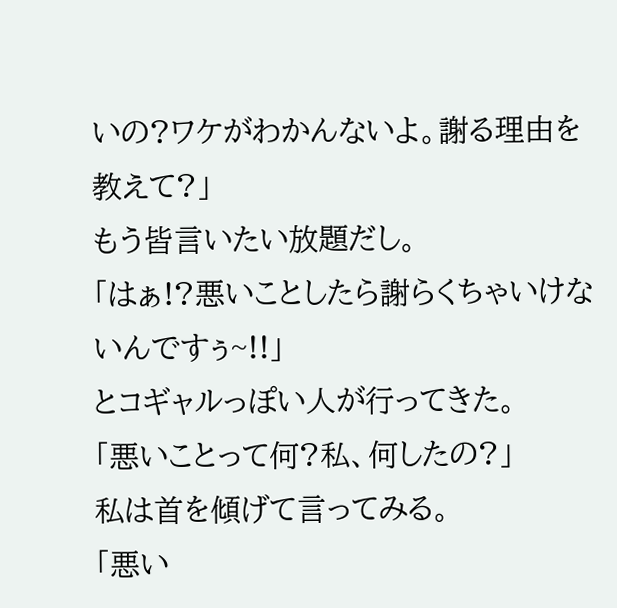いの?ワケがわかんないよ。謝る理由を教えて?」
もう皆言いたい放題だし。
「はぁ!?悪いことしたら謝らくちゃいけないんですぅ~!!」
とコギャルっぽい人が行ってきた。
「悪いことって何?私、何したの?」
私は首を傾げて言ってみる。
「悪い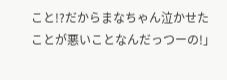こと!?だからまなちゃん泣かせたことが悪いことなんだっつーの!」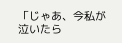「じゃあ、今私が泣いたら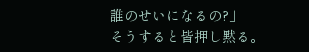誰のせいになるの?」
そうすると皆押し黙る。